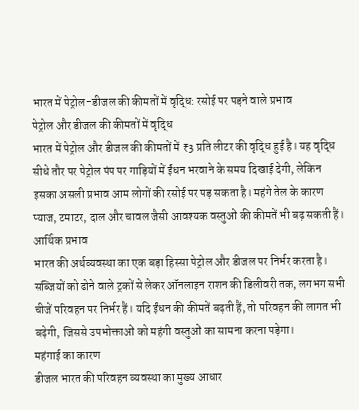भारत में पेट्रोल-डीजल की कीमतों में वृद्धि: रसोई पर पड़ने वाले प्रभाव
पेट्रोल और डीजल की कीमतों में वृद्धि
भारत में पेट्रोल और डीजल की कीमतों में ₹3 प्रति लीटर की वृद्धि हुई है। यह वृद्धि सीधे तौर पर पेट्रोल पंप पर गाड़ियों में ईंधन भरवाने के समय दिखाई देगी, लेकिन इसका असली प्रभाव आम लोगों की रसोई पर पड़ सकता है। महंगे तेल के कारण प्याज, टमाटर, दाल और चावल जैसी आवश्यक वस्तुओं की कीमतें भी बढ़ सकती हैं।
आर्थिक प्रभाव
भारत की अर्थव्यवस्था का एक बड़ा हिस्सा पेट्रोल और डीजल पर निर्भर करता है। सब्जियों को ढोने वाले ट्रकों से लेकर ऑनलाइन राशन की डिलीवरी तक, लगभग सभी चीजें परिवहन पर निर्भर हैं। यदि ईंधन की कीमतें बढ़ती हैं, तो परिवहन की लागत भी बढ़ेगी, जिससे उपभोक्ताओं को महंगी वस्तुओं का सामना करना पड़ेगा।
महंगाई का कारण
डीजल भारत की परिवहन व्यवस्था का मुख्य आधार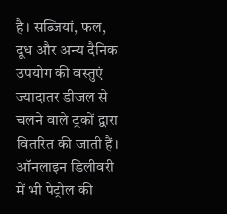है। सब्जियां, फल, दूध और अन्य दैनिक उपयोग की वस्तुएं ज्यादातर डीजल से चलने वाले ट्रकों द्वारा वितरित की जाती हैं। ऑनलाइन डिलीवरी में भी पेट्रोल की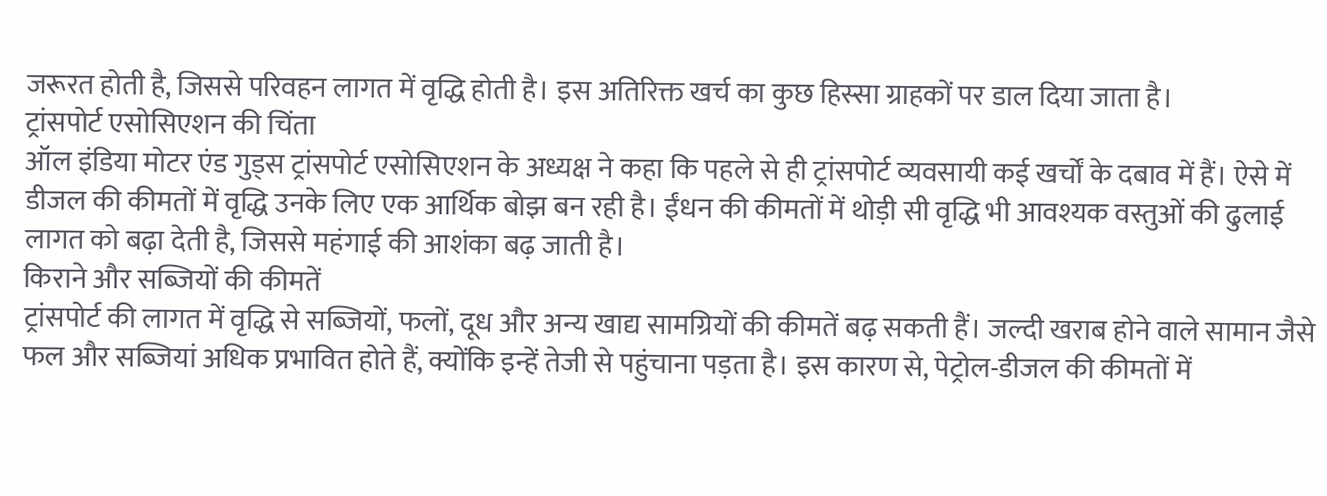जरूरत होती है, जिससे परिवहन लागत में वृद्धि होती है। इस अतिरिक्त खर्च का कुछ हिस्सा ग्राहकों पर डाल दिया जाता है।
ट्रांसपोर्ट एसोसिएशन की चिंता
ऑल इंडिया मोटर एंड गुड्स ट्रांसपोर्ट एसोसिएशन के अध्यक्ष ने कहा कि पहले से ही ट्रांसपोर्ट व्यवसायी कई खर्चों के दबाव में हैं। ऐसे में डीजल की कीमतों में वृद्धि उनके लिए एक आर्थिक बोझ बन रही है। ईंधन की कीमतों में थोड़ी सी वृद्धि भी आवश्यक वस्तुओं की ढुलाई लागत को बढ़ा देती है, जिससे महंगाई की आशंका बढ़ जाती है।
किराने और सब्जियों की कीमतें
ट्रांसपोर्ट की लागत में वृद्धि से सब्जियों, फलों, दूध और अन्य खाद्य सामग्रियों की कीमतें बढ़ सकती हैं। जल्दी खराब होने वाले सामान जैसे फल और सब्जियां अधिक प्रभावित होते हैं, क्योंकि इन्हें तेजी से पहुंचाना पड़ता है। इस कारण से, पेट्रोल-डीजल की कीमतों में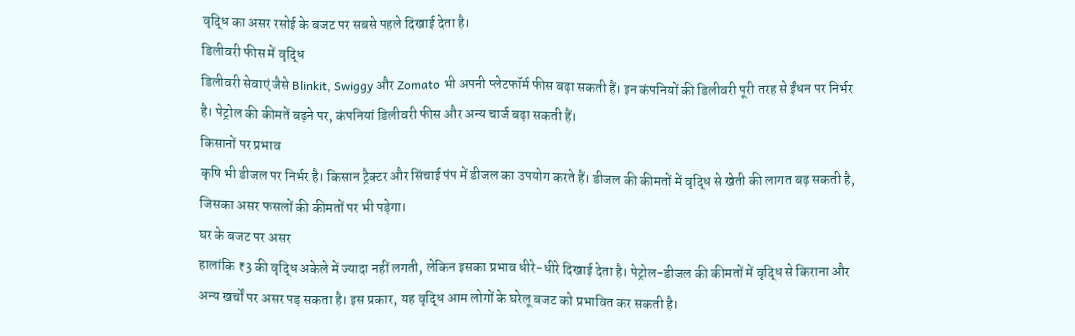वृद्धि का असर रसोई के बजट पर सबसे पहले दिखाई देता है।
डिलीवरी फीस में वृद्धि
डिलीवरी सेवाएं जैसे Blinkit, Swiggy और Zomato भी अपनी प्लेटफॉर्म फीस बढ़ा सकती हैं। इन कंपनियों की डिलीवरी पूरी तरह से ईंधन पर निर्भर है। पेट्रोल की कीमतें बढ़ने पर, कंपनियां डिलीवरी फीस और अन्य चार्ज बढ़ा सकती हैं।
किसानों पर प्रभाव
कृषि भी डीजल पर निर्भर है। किसान ट्रैक्टर और सिंचाई पंप में डीजल का उपयोग करते हैं। डीजल की कीमतों में वृद्धि से खेती की लागत बढ़ सकती है, जिसका असर फसलों की कीमतों पर भी पड़ेगा।
घर के बजट पर असर
हालांकि ₹3 की वृद्धि अकेले में ज्यादा नहीं लगती, लेकिन इसका प्रभाव धीरे-धीरे दिखाई देता है। पेट्रोल-डीजल की कीमतों में वृद्धि से किराना और अन्य खर्चों पर असर पड़ सकता है। इस प्रकार, यह वृद्धि आम लोगों के घरेलू बजट को प्रभावित कर सकती है।